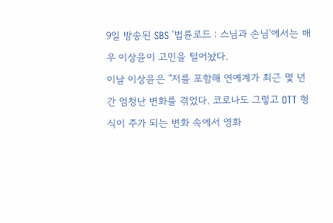9일 방송된 SBS '법륜로드 : 스님과 손님'에서는 배우 이상윤이 고민을 털어놨다.
이날 이상윤은 "저를 포함해 연예계가 최근 몇 년 간 엄청난 변화를 겪었다. 코로나도 그렇고 OTT 형식이 주가 되는 변화 속에서 영화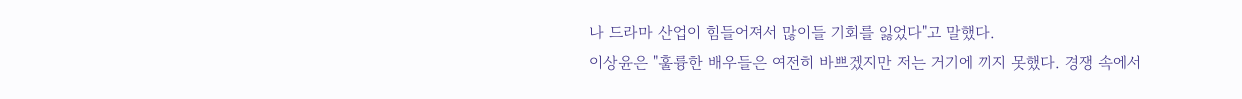나 드라마 산업이 힘들어져서 많이들 기회를 잃었다"고 말했다.
이상윤은 "훌륭한 배우들은 여전히 바쁘겠지만 저는 거기에 끼지 못했다. 경쟁 속에서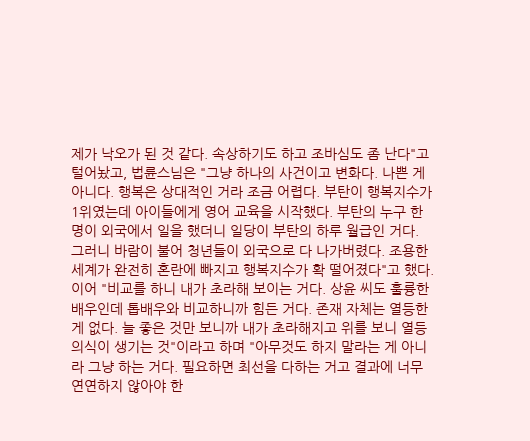제가 낙오가 된 것 같다. 속상하기도 하고 조바심도 좀 난다"고 털어놨고, 법륜스님은 "그냥 하나의 사건이고 변화다. 나쁜 게 아니다. 행복은 상대적인 거라 조금 어렵다. 부탄이 행복지수가 1위였는데 아이들에게 영어 교육을 시작했다. 부탄의 누구 한 명이 외국에서 일을 했더니 일당이 부탄의 하루 월급인 거다. 그러니 바람이 불어 청년들이 외국으로 다 나가버렸다. 조용한 세계가 완전히 혼란에 빠지고 행복지수가 확 떨어졌다"고 했다.
이어 "비교를 하니 내가 초라해 보이는 거다. 상윤 씨도 훌륭한 배우인데 톱배우와 비교하니까 힘든 거다. 존재 자체는 열등한 게 없다. 늘 좋은 것만 보니까 내가 초라해지고 위를 보니 열등의식이 생기는 것"이라고 하며 "아무것도 하지 말라는 게 아니라 그냥 하는 거다. 필요하면 최선을 다하는 거고 결과에 너무 연연하지 않아야 한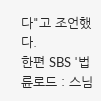다"고 조언했다.
한편 SBS '법륜로드 : 스님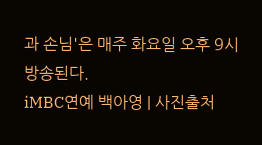과 손님'은 매주 화요일 오후 9시 방송된다.
iMBC연예 백아영 | 사진출처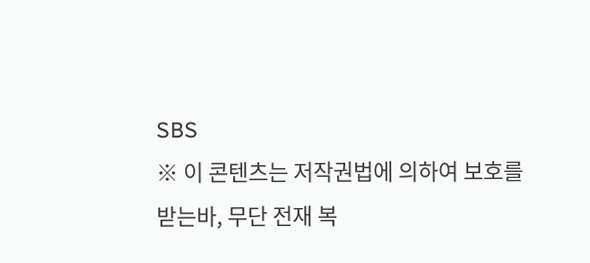SBS
※ 이 콘텐츠는 저작권법에 의하여 보호를 받는바, 무단 전재 복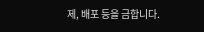제, 배포 등을 금합니다.